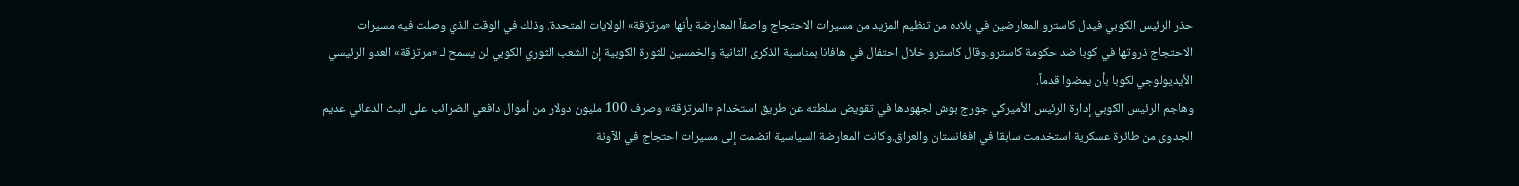حذر الرئيس الكوبي فيدل كاسترو المعارضين في بلاده من تنظيم المزيد من مسيرات الاحتجاج واصفاً المعارضة بأنها «مرتزقة» الولايات المتحدة. وذلك في الوقت الذي وصلت فيه مسيرات الاحتجاج ذروتها في كوبا ضد حكومة كاسترو.وقال كاسترو خلال احتفال في هافانا بمناسبة الذكرى الثانية والخمسين للثورة الكوبية إن الشعب الثوري الكوبي لن يسمح لـ «مرتزقة» العدو الرئيسي الأيديولوجي لكوبا بأن يمضوا قدماً.
وهاجم الرئيس الكوبي إدارة الرئيس الأميركي جورج بوش لجهودها في تقويض سلطته عن طريق استخدام «المرتزقة» وصرف 100 مليون دولار من أموال دافعي الضرائب على البث الدعائي عديم الجدوى من طائرة عسكرية استخدمت سابقا في افغانستان والعراق.وكانت المعارضة السياسية انضمت إلى مسيرات احتجاج في الآونة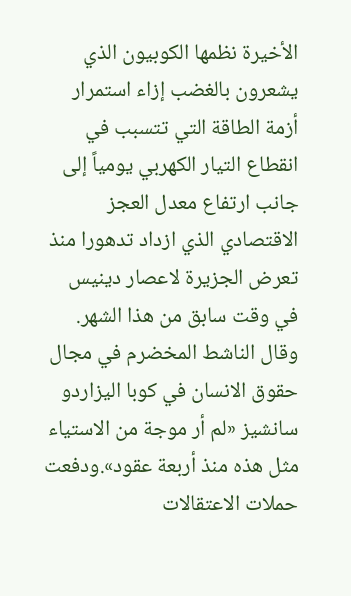الأخيرة نظمها الكوبيون الذي يشعرون بالغضب إزاء استمرار أزمة الطاقة التي تتسبب في انقطاع التيار الكهربي يومياً إلى جانب ارتفاع معدل العجز الاقتصادي الذي ازداد تدهورا منذ تعرض الجزيرة لاعصار دينيس في وقت سابق من هذا الشهر.
وقال الناشط المخضرم في مجال حقوق الانسان في كوبا اليزاردو سانشيز «لم أر موجة من الاستياء مثل هذه منذ أربعة عقود».ودفعت حملات الاعتقالات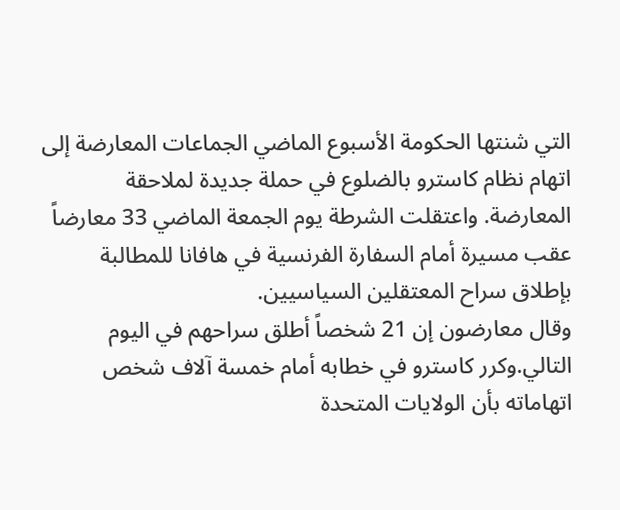التي شنتها الحكومة الأسبوع الماضي الجماعات المعارضة إلى اتهام نظام كاسترو بالضلوع في حملة جديدة لملاحقة المعارضة. واعتقلت الشرطة يوم الجمعة الماضي 33 معارضاً عقب مسيرة أمام السفارة الفرنسية في هافانا للمطالبة بإطلاق سراح المعتقلين السياسيين.
وقال معارضون إن 21 شخصاً أطلق سراحهم في اليوم التالي.وكرر كاسترو في خطابه أمام خمسة آلاف شخص اتهاماته بأن الولايات المتحدة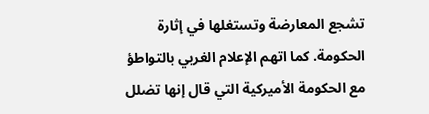تشجع المعارضة وتستغلها في إثارة الحكومة. كما اتهم الإعلام الغربي بالتواطؤ مع الحكومة الأميركية التي قال إنها تضلل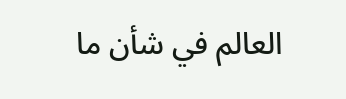العالم في شأن ما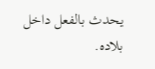يحدث بالفعل داخل بلاده.